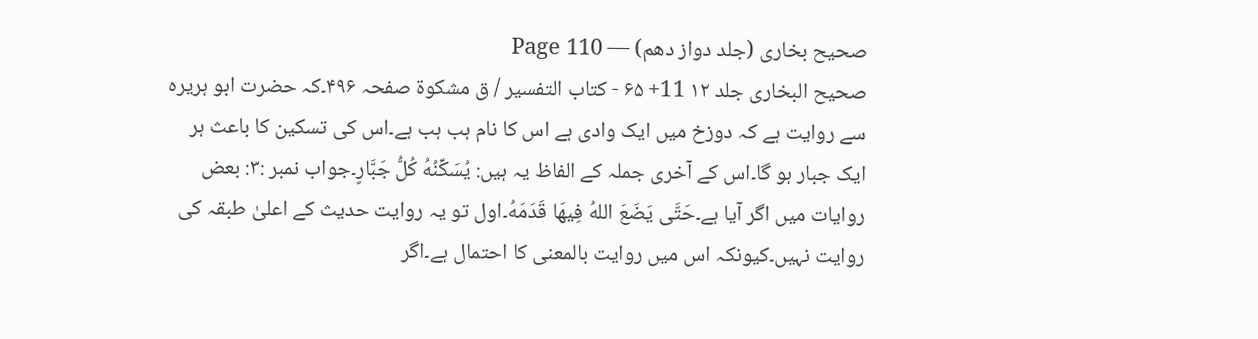صحیح بخاری (جلد دواز دھم) — Page 110
صحیح البخاری جلد ۱۲ 11+ ۶۵ - کتاب التفسیر / ق مشکوۃ صفحہ ۴۹۶۔کہ حضرت ابو ہریرہ سے روایت ہے کہ دوزخ میں ایک وادی ہے اس کا نام ہب ہب ہے۔اس کی تسکین کا باعث ہر ایک جبار ہو گا۔اس کے آخری جملہ کے الفاظ یہ ہیں: يُسَكِّنُهُ كُلُّ جَبَّارٍ۔جواب نمبر :۳: بعض روایات میں اگر آیا ہے۔حَتَّى يَضَعَ اللهُ فِيهَا قَدَمَهُ۔اول تو یہ روایت حدیث کے اعلیٰ طبقہ کی روایت نہیں۔کیونکہ اس میں روایت بالمعنی کا احتمال ہے۔اگر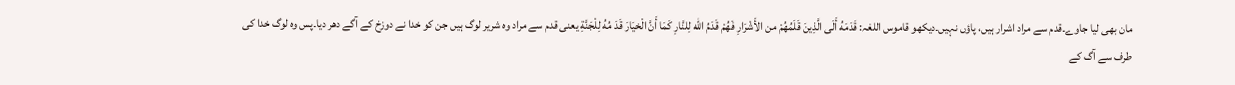مان بھی لیا جاوے۔قدم سے مراد اشرار ہیں، پاؤں نہیں۔دیکھو قاموس اللغہ: قَدَمَهُ أَلَى الَّذِينَ قَلَمُهُمْ من الأَشْرَارِ فَهُمْ قَدَمُ الله لِلنَّارِ كَمَا أَنَّ الْخيَارَ قَدَ مُهُ لِلْجَنَّةِ یعنی قدم سے مراد وہ شریر لوگ ہیں جن کو خدا نے دوزخ کے آگے دھر دیا۔پس وہ لوگ خدا کی طرف سے آگ کے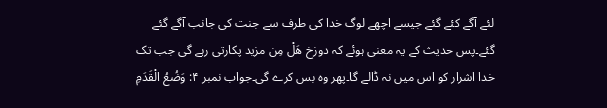لئے آگے کئے گئے جیسے اچھے لوگ خدا کی طرف سے جنت کی جانب آگے گئے گئے۔پس حدیث کے یہ معنی ہوئے کہ دوزخ هَلْ مِن مزید پکارتی رہے گی جب تک خدا اشرار کو اس میں نہ ڈالے گا۔پھر وہ بس کرے گی۔جواب نمبر ۴: وَضُعُ الْقَدَمِ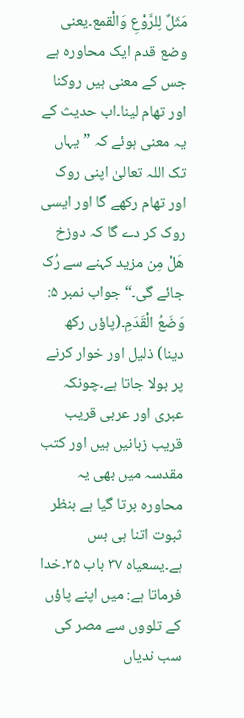مَثَلٌ لِلرَّوْعِ وَالْقمع۔یعنی وضع قدم ایک محاورہ ہے جس کے معنی ہیں روکنا اور تھام لینا۔اب حدیث کے یہ معنی ہوئے کہ ”یہاں تک اللہ تعالیٰ اپنی روک اور تھام رکھے گا اور ایسی روک کر دے گا کہ دوزخ هَلْ مِن مزید کہنے سے رُک جائے گی۔“ جواب نمبر ۵: وَضَعُ الْقَدَمِ۔(پاؤں رکھ دینا) ذلیل اور خوار کرنے پر بولا جاتا ہے۔چونکہ عبری اور عربی قریب قریب زبانیں ہیں اور کتب مقدسہ میں بھی یہ محاورہ برتا گیا ہے بنظر ثبوت اتنا ہی بس ہے۔یسعیاہ ۳۷ باب ۲۵۔خدا فرماتا ہے: میں اپنے پاؤں کے تلووں سے مصر کی سب ندیاں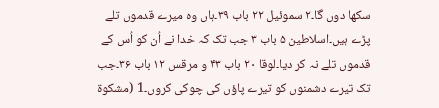سکھا دوں گا۔۲ سموئیل ۲۲ باب ۳۹۔ہاں وہ میرے قدموں تلے پڑے ہیں۔اسلاطین ۵ باب ۳ جب تک کہ خدا نے اُن کو اُس کے قدموں تلے نہ کر دیا۔لوقا ۲۰ باب ۴۳ و مرقس ۱۲ باب ۳۶۔جب تک تیرے دشمنوں کو تیرے پاؤں کی چوکی کروں۔1 (مشكوة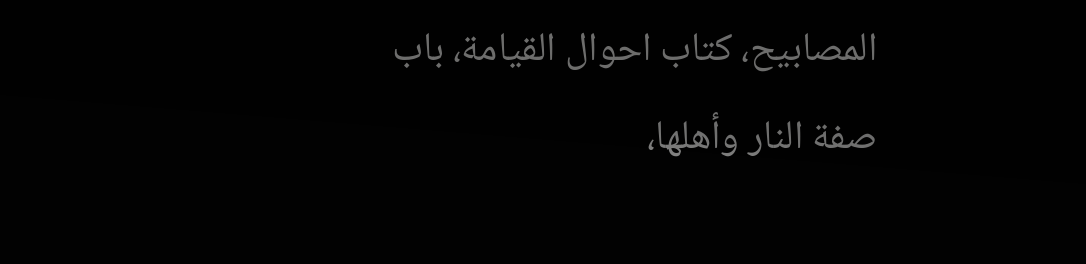المصابيح، کتاب احوال القيامة، باب صفة النار وأهلها،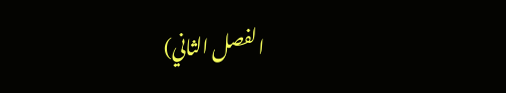الفصل الثاني)